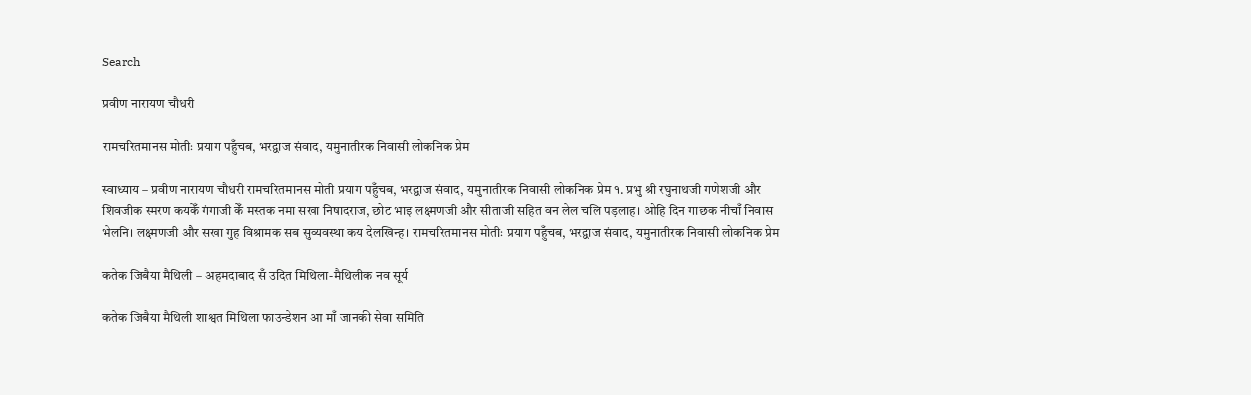Search

प्रवीण नारायण चौधरी

रामचरितमानस मोतीः प्रयाग पहुँचब, भरद्वाज संवाद, यमुनातीरक निवासी लोकनिक प्रेम

स्वाध्याय – प्रवीण नारायण चौधरी रामचरितमानस मोती प्रयाग पहुँचब, भरद्वाज संवाद, यमुनातीरक निवासी लोकनिक प्रेम १. प्रभु श्री रघुनाथजी गणेशजी और शिवजीक स्मरण कयकेँ गंगाजी केँ मस्तक नमा सखा निषादराज, छोट भाइ लक्ष्मणजी और सीताजी सहित वन लेल चलि पड़लाह। ओहि दिन गाछक नीचाँ निवास भेलनि। लक्ष्मणजी और सखा गुह विश्रामक सब सुव्यवस्था कय देलखिन्ह। रामचरितमानस मोतीः प्रयाग पहुँचब, भरद्वाज संवाद, यमुनातीरक निवासी लोकनिक प्रेम

कतेक जिबैया मैथिली – अहमदाबाद सँ उदित मिथिला-मैथिलीक नव सूर्य

कतेक जिबैया मैथिली शाश्वत मिथिला फाउन्डेशन आ माँ जानकी सेवा समिति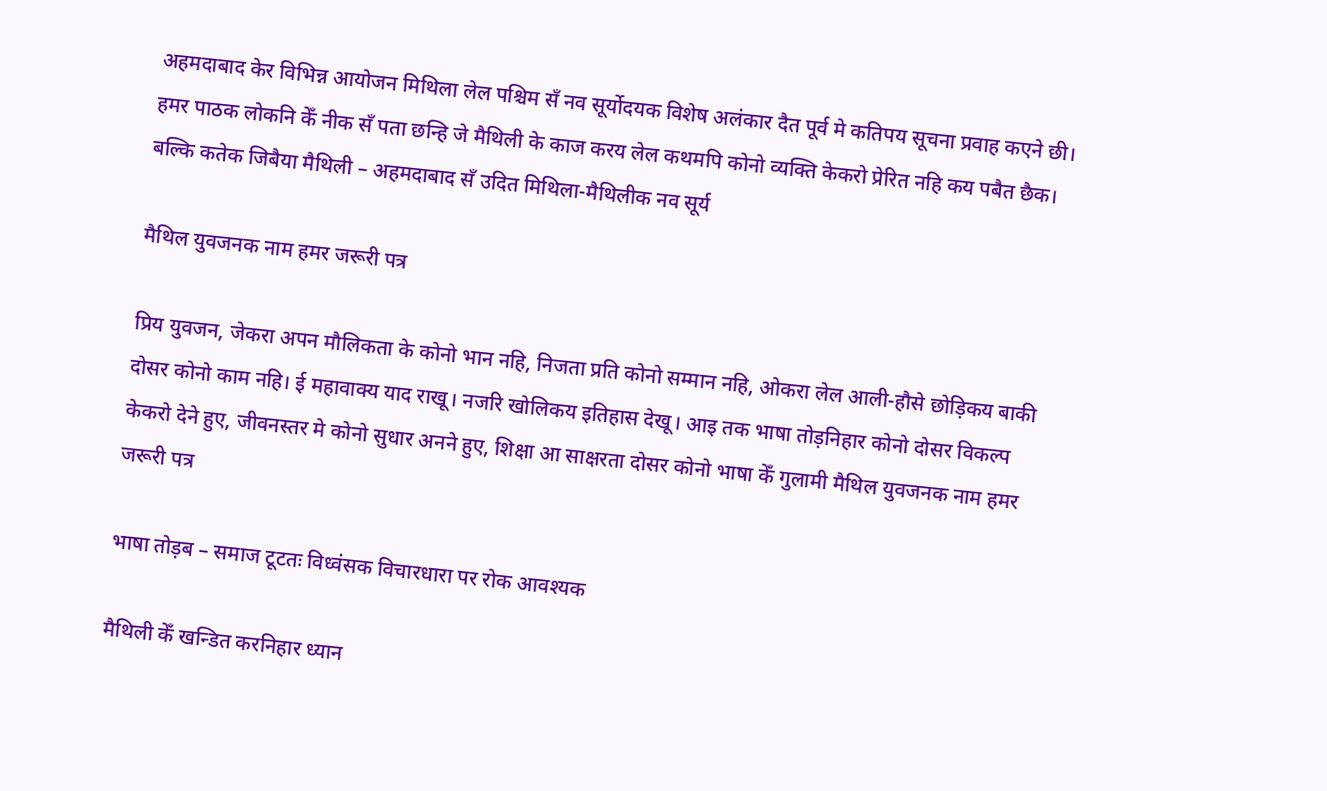अहमदाबाद केर विभिन्न आयोजन मिथिला लेल पश्चिम सँ नव सूर्योदयक विशेष अलंकार दैत पूर्व मे कतिपय सूचना प्रवाह कएने छी। हमर पाठक लोकनि केँ नीक सँ पता छन्हि जे मैथिली के काज करय लेल कथमपि कोनो व्यक्ति केकरो प्रेरित नहि कय पबैत छैक। बल्कि कतेक जिबैया मैथिली – अहमदाबाद सँ उदित मिथिला-मैथिलीक नव सूर्य

मैथिल युवजनक नाम हमर जरूरी पत्र

प्रिय युवजन, जेकरा अपन मौलिकता के कोनो भान नहि, निजता प्रति कोनो सम्मान नहि, ओकरा लेल आली-हौसे छोड़िकय बाकी दोसर कोनो काम नहि। ई महावाक्य याद राखू। नजरि खोलिकय इतिहास देखू। आइ तक भाषा तोड़निहार कोनो दोसर विकल्प केकरो देने हुए, जीवनस्तर मे कोनो सुधार अनने हुए, शिक्षा आ साक्षरता दोसर कोनो भाषा केँ गुलामी मैथिल युवजनक नाम हमर जरूरी पत्र

भाषा तोड़ब – समाज टूटतः विध्वंसक विचारधारा पर रोक आवश्यक

मैथिली केँ खन्डित करनिहार ध्यान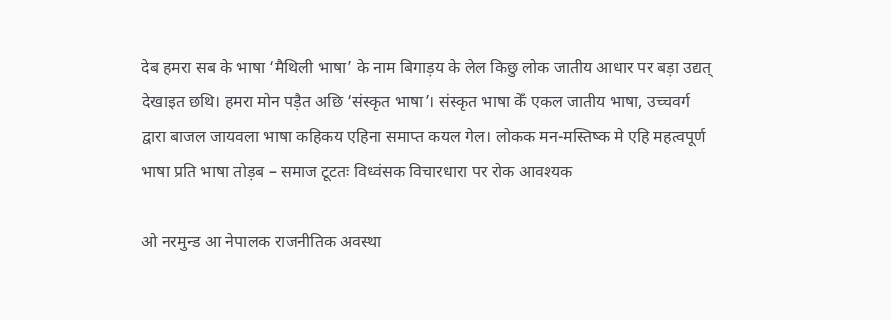देब हमरा सब के भाषा ‘मैथिली भाषा’ के नाम बिगाड़य के लेल किछु लोक जातीय आधार पर बड़ा उद्यत् देखाइत छथि। हमरा मोन पड़ैत अछि ‘संस्कृत भाषा’। संस्कृत भाषा केँ एकल जातीय भाषा, उच्चवर्ग द्वारा बाजल जायवला भाषा कहिकय एहिना समाप्त कयल गेल। लोकक मन-मस्तिष्क मे एहि महत्वपूर्ण भाषा प्रति भाषा तोड़ब – समाज टूटतः विध्वंसक विचारधारा पर रोक आवश्यक

ओ नरमुन्ड आ नेपालक राजनीतिक अवस्था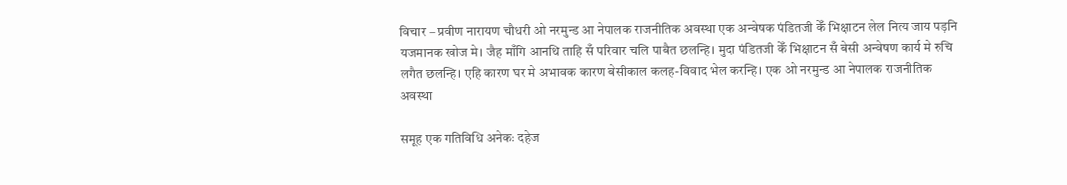विचार – प्रवीण नारायण चौधरी ओ नरमुन्ड आ नेपालक राजनीतिक अवस्था एक अन्वेषक पंडितजी केँ भिक्षाटन लेल नित्य जाय पड़नि यजमानक खोज मे। जैह माँगि आनथि ताहि सँ परिवार चलि पाबैत छलन्हि। मुदा पंडितजी केँ भिक्षाटन सँ बेसी अन्वेषण कार्य मे रुचि लगैत छलन्हि। एहि कारण घर मे अभावक कारण बेसीकाल कलह-विवाद भेल करन्हि। एक ओ नरमुन्ड आ नेपालक राजनीतिक अवस्था

समूह एक गतिविधि अनेकः दहेज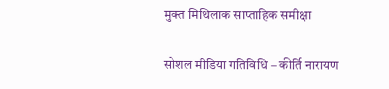मुक्त मिथिलाक साप्ताहिक समीक्षा

सोशल मीडिया गतिविधि – कीर्ति नारायण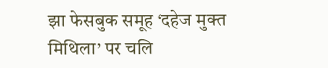झा फेसबुक समूह ‘दहेज मुक्त मिथिला’ पर चलि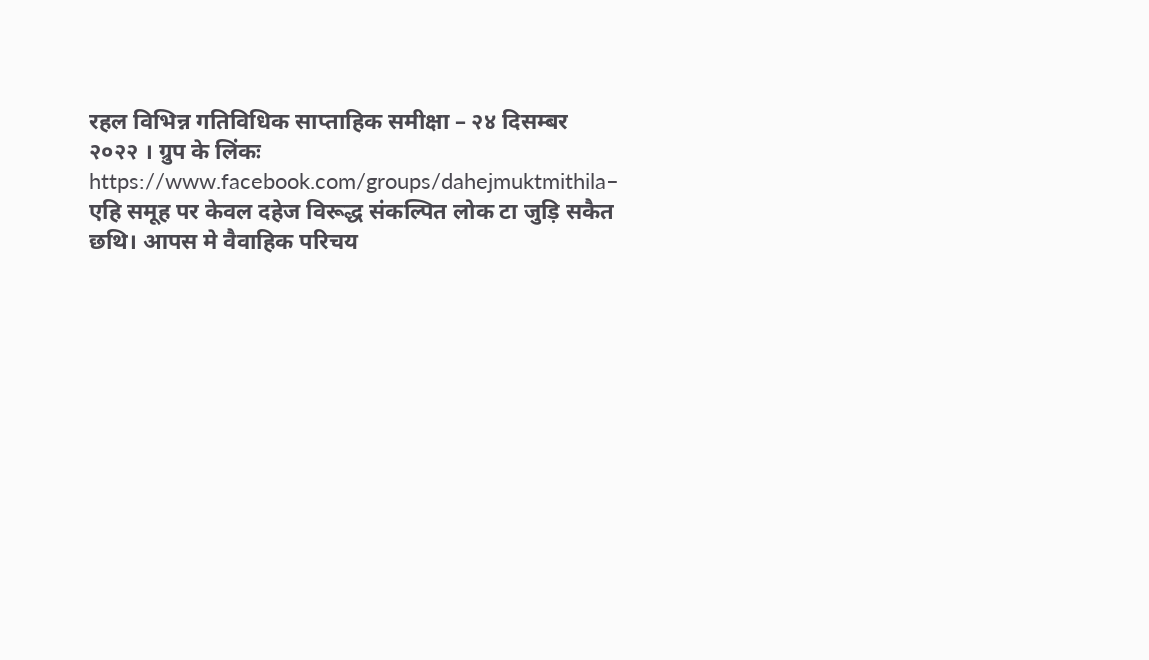रहल विभिन्न गतिविधिक साप्ताहिक समीक्षा – २४ दिसम्बर २०२२ । ग्रुप के लिंकः https://www.facebook.com/groups/dahejmuktmithila– एहि समूह पर केवल दहेज विरूद्ध संकल्पित लोक टा जुड़ि सकैत छथि। आपस मे वैवाहिक परिचय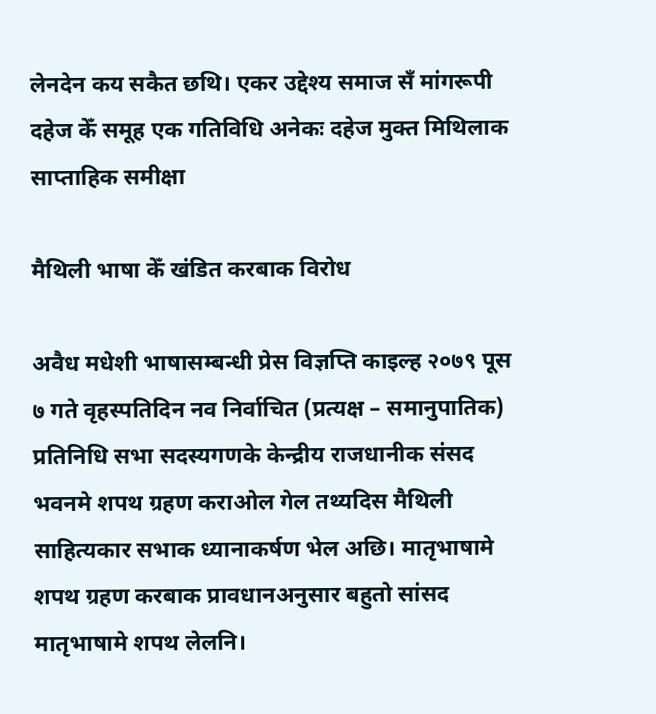लेनदेन कय सकैत छथि। एकर उद्देश्य समाज सँ मांगरूपी दहेज केँ समूह एक गतिविधि अनेकः दहेज मुक्त मिथिलाक साप्ताहिक समीक्षा

मैथिली भाषा केँ खंडित करबाक विरोध

अवैध मधेशी भाषासम्बन्धी प्रेस विज्ञप्ति काइल्ह २०७९ पूस ७ गते वृहस्पतिदिन नव निर्वाचित (प्रत्यक्ष – समानुपातिक) प्रतिनिधि सभा सदस्यगणके केन्द्रीय राजधानीक संसद भवनमे शपथ ग्रहण कराओल गेल तथ्यदिस मैथिली साहित्यकार सभाक ध्यानाकर्षण भेल अछि। मातृभाषामे शपथ ग्रहण करबाक प्रावधानअनुसार बहुतो सांसद मातृभाषामे शपथ लेलनि।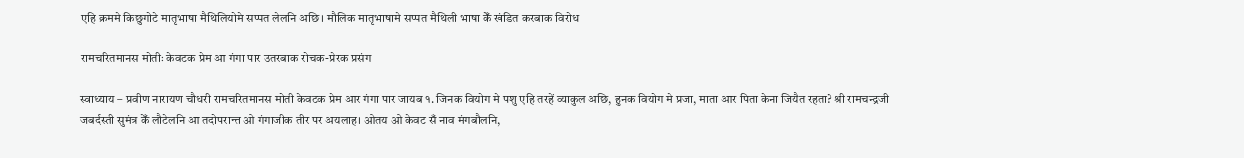एहि क्रममे किछुगोटे मातृभाषा मैथिलियोमे सप्पत लेलनि अछि। मौलिक मातृभाषामे सप्पत मैथिली भाषा केँ खंडित करबाक विरोध

रामचरितमानस मोतीः केवटक प्रेम आ गंगा पार उतरबाक रोचक-प्रेरक प्रसंग

स्वाध्याय – प्रवीण नारायण चौधरी रामचरितमानस मोती केवटक प्रेम आर गंगा पार जायब १. जिनक वियोग मे पशु एहि तरहें व्याकुल अछि, हुनक वियोग मे प्रजा, माता आर पिता केना जियैत रहता? श्री रामचन्द्रजी जबर्दस्ती सुमंत्र केँ लौटेलनि आ तदोपरान्त ओ गंगाजीक तीर पर अयलाह। ओतय ओ केवट सँ नाव मंगबौलनि,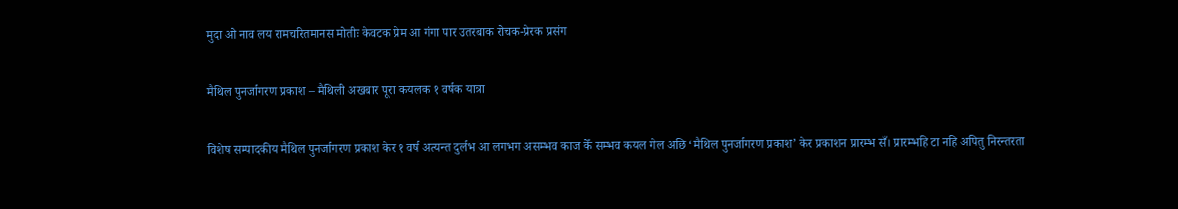मुदा ओ नाव लय रामचरितमानस मोतीः केवटक प्रेम आ गंगा पार उतरबाक रोचक-प्रेरक प्रसंग

मैथिल पुनर्जागरण प्रकाश – मैथिली अखबार पूरा कयलक १ वर्षक यात्रा

विशेष सम्पादकीय मैथिल पुनर्जागरण प्रकाश केर १ वर्ष अत्यन्त दुर्लभ आ लगभग असम्भव काज केँ सम्भव कयल गेल अछि ‘मैथिल पुनर्जागरण प्रकाश’ केर प्रकाशन प्रारम्भ सँ। प्रारम्भहि टा नहि अपितु निरन्तरता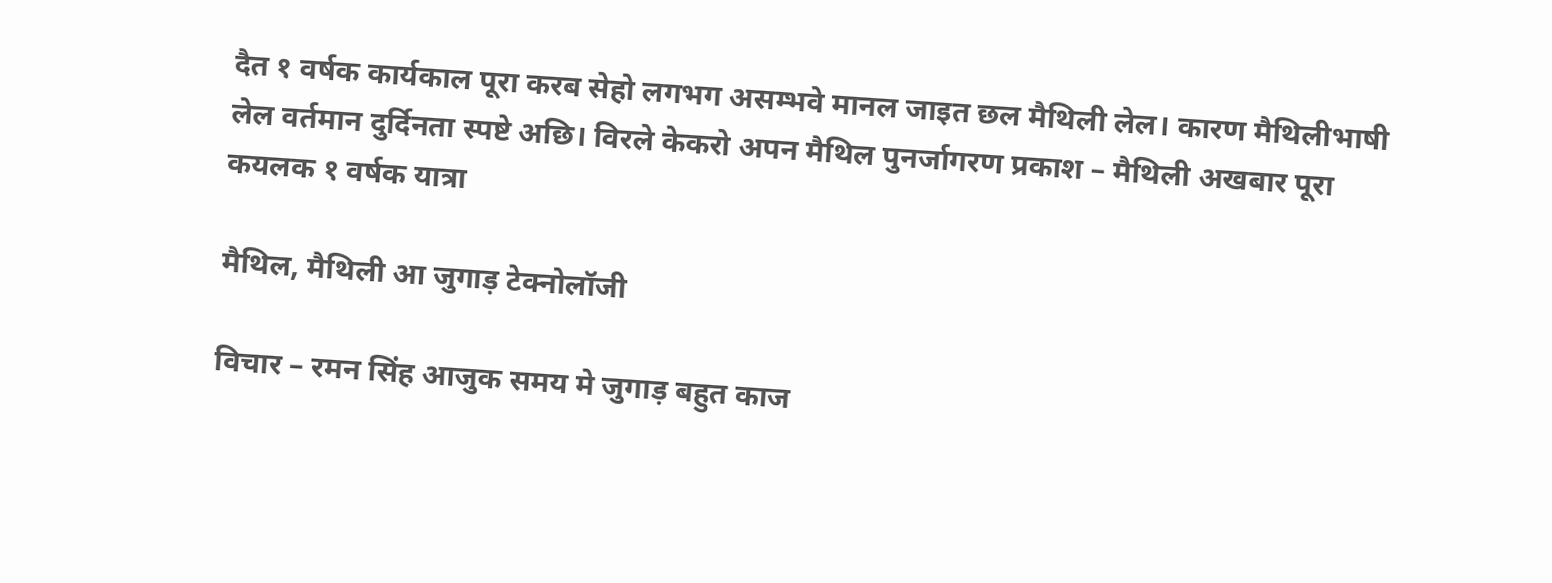दैत १ वर्षक कार्यकाल पूरा करब सेहो लगभग असम्भवे मानल जाइत छल मैथिली लेल। कारण मैथिलीभाषी लेल वर्तमान दुर्दिनता स्पष्टे अछि। विरले केकरो अपन मैथिल पुनर्जागरण प्रकाश – मैथिली अखबार पूरा कयलक १ वर्षक यात्रा

मैथिल, मैथिली आ जुगाड़ टेक्नोलॉजी

विचार – रमन सिंह आजुक समय मे जुगाड़ बहुत काज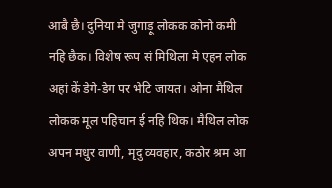आबै छै। दुनिया मे जुगाड़ू लोकक कोनो कमी नहि छैक। विशेष रूप सं मिथिला मे एहन लोक अहां कें डेगे-डेग पर भेटि जायत। ओना मैथिल लोकक मूल पहिचान ई नहि थिक। मैथिल लोक अपन मधुर वाणी, मृदु व्यवहार, कठोर श्रम आ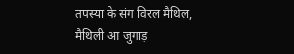तपस्या के संग विरल मैथिल, मैथिली आ जुगाड़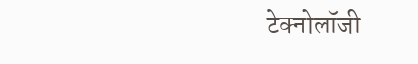टेक्नोलॉजी